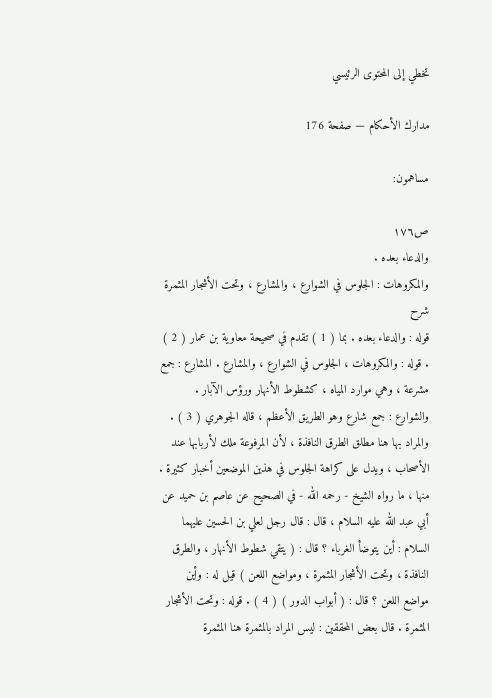تخطي إلى المحتوى الرئيسي

مدارك الأحكام — صفحة 176

مساهمون:

ص١٧٦
والدعاء بعده .
والمكروهات : الجلوس في الشوارع ، والمشارع ، وتحت الأشجار المثمرة
شرح
قوله : والدعاء بعده . بما ( 1 ) تقدم في صحيحة معاوية بن عمار ( 2 ) . قوله : والمكروهات ، الجلوس في الشوارع ، والمشارع . المشارع : جمع مشرعة ، وهي موارد المياه ، كشطوط الأنهار ورؤس الآبار . والشوارع : جمع شارع وهو الطريق الأعظم ، قاله الجوهري ( 3 ) . والمراد بها هنا مطلق الطرق النافذة ، لأن المرفوعة ملك لأربابها عند الأصحاب ، ويدل على كراهة الجلوس في هذين الموضعين أخبار كثيرة . منها ، ما رواه الشيخ - رحمه الله - في الصحيح عن عاصم بن حميد عن أبي عبد الله عليه السلام ، قال : قال رجل لعلي بن الحسين عليهما السلام : أين يتوضأ الغرباء ؟ قال : ( يتقي شطوط الأنهار ، والطرق النافذة ، وتحت الأشجار المثمرة ، ومواضع اللعن ) قيل له : وأين مواضع اللعن ؟ قال : ( أبواب الدور ) ( 4 ) . قوله : وتحت الأشجار المثمرة . قال بعض المحققين : ليس المراد بالمثمرة هنا المثمرة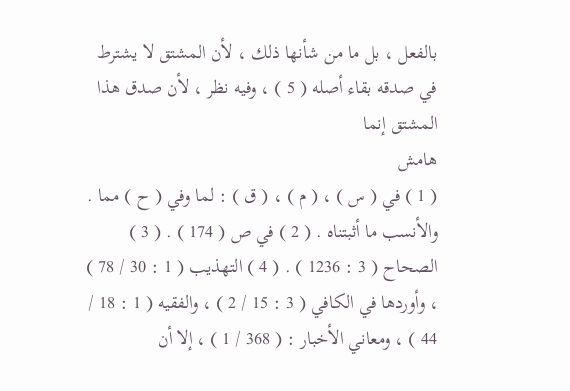بالفعل ، بل ما من شأنها ذلك ، لأن المشتق لا يشترط في صدقه بقاء أصله ( 5 ) ، وفيه نظر ، لأن صدق هذا المشتق إنما
هامش
( 1 ) في ( س ) ، ( م ) ، ( ق ) : لما وفي ( ح ) مما . والأنسب ما أثبتناه . ( 2 ) في ص ( 174 ) . ( 3 ) الصحاح ( 3 : 1236 ) . ( 4 ) التهذيب ( 1 : 30 / 78 ) ، وأوردها في الكافي ( 3 : 15 / 2 ) ، والفقيه ( 1 : 18 / 44 ) ، ومعاني الأخبار : ( 368 / 1 ) ، إلا أن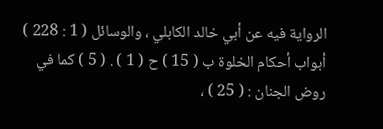الرواية فيه عن أبي خالد الكابلي ، والوسائل ( 1 : 228 ) أبواب أحكام الخلوة ب ( 15 ) ح ( 1 ) . ( 5 ) كما في روض الجنان : ( 25 ) ،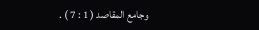وجامع المقاصد ( 1 : 7 ) .